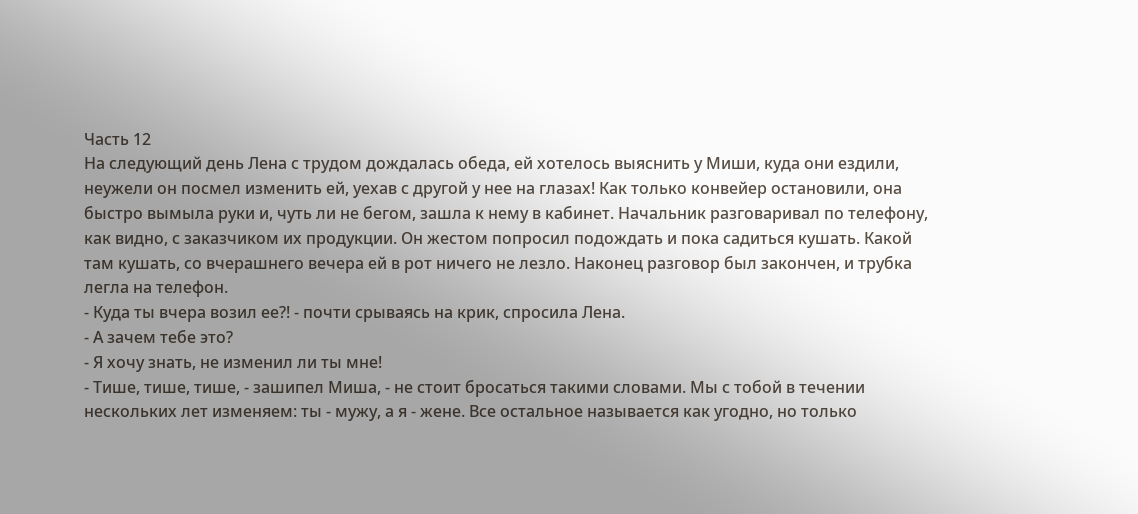Часть 12
На следующий день Лена с трудом дождалась обеда, ей хотелось выяснить у Миши, куда они ездили, неужели он посмел изменить ей, уехав с другой у нее на глазах! Как только конвейер остановили, она быстро вымыла руки и, чуть ли не бегом, зашла к нему в кабинет. Начальник разговаривал по телефону, как видно, с заказчиком их продукции. Он жестом попросил подождать и пока садиться кушать. Какой там кушать, со вчерашнего вечера ей в рот ничего не лезло. Наконец разговор был закончен, и трубка легла на телефон.
- Куда ты вчера возил ее?! - почти срываясь на крик, спросила Лена.
- А зачем тебе это?
- Я хочу знать, не изменил ли ты мне!
- Тише, тише, тише, - зашипел Миша, - не стоит бросаться такими словами. Мы с тобой в течении нескольких лет изменяем: ты - мужу, а я - жене. Все остальное называется как угодно, но только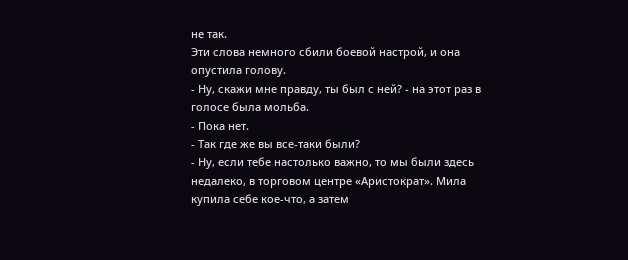не так.
Эти слова немного сбили боевой настрой, и она опустила голову.
- Ну, скажи мне правду, ты был с ней? - на этот раз в голосе была мольба.
- Пока нет.
- Так где же вы все-таки были?
- Ну, если тебе настолько важно, то мы были здесь недалеко, в торговом центре «Аристократ». Мила купила себе кое-что, а затем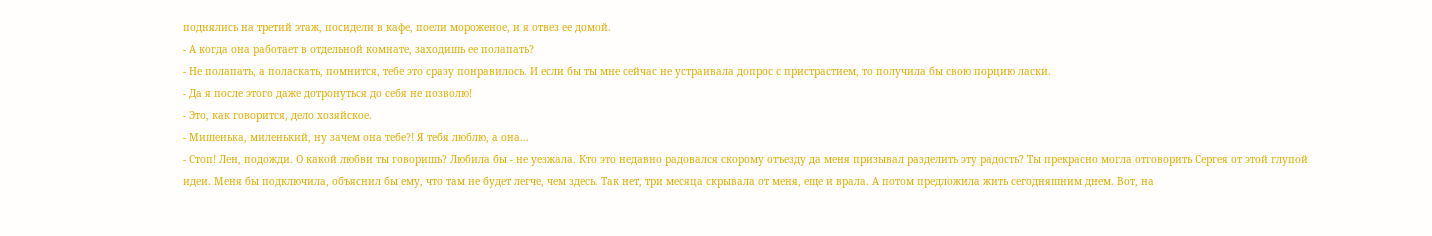поднялись на третий этаж, посидели в кафе, поели мороженое, и я отвез ее домой.
- А когда она работает в отдельной комнате, заходишь ее полапать?
- Не полапать, а поласкать, помнится, тебе это сразу понравилось. И если бы ты мне сейчас не устраивала допрос с пристрастием, то получила бы свою порцию ласки.
- Да я после этого даже дотронуться до себя не позволю!
- Это, как говорится, дело хозяйское.
- Мишенька, миленький, ну зачем она тебе?! Я тебя люблю, а она...
- Стоп! Лен, подожди. О какой любви ты говоришь? Любила бы - не уезжала. Кто это недавно радовался скорому отъезду да меня призывал разделить эту радость? Ты прекрасно могла отговорить Сергея от этой глупой идеи. Меня бы подключила, объяснил бы ему, что там не будет легче, чем здесь. Так нет, три месяца скрывала от меня, еще и врала. А потом предложила жить сегодняшним днем. Вот, на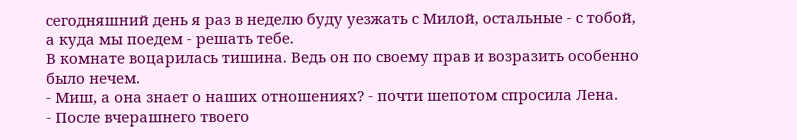сегодняшний день я раз в неделю буду уезжать с Милой, остальные - с тобой, а куда мы поедем - решать тебе.
В комнате воцарилась тишина. Ведь он по своему прав и возразить особенно было нечем.
- Миш, а она знает о наших отношениях? - почти шепотом спросила Лена.
- После вчерашнего твоего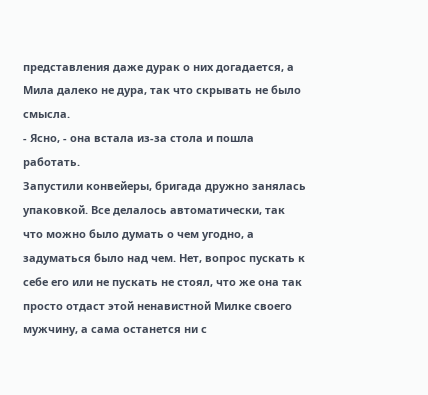представления даже дурак о них догадается, а Мила далеко не дура, так что скрывать не было смысла.
- Ясно, - она встала из-за стола и пошла работать.
Запустили конвейеры, бригада дружно занялась упаковкой. Все делалось автоматически, так что можно было думать о чем угодно, а задуматься было над чем. Нет, вопрос пускать к себе его или не пускать не стоял, что же она так просто отдаст этой ненавистной Милке своего мужчину, а сама останется ни с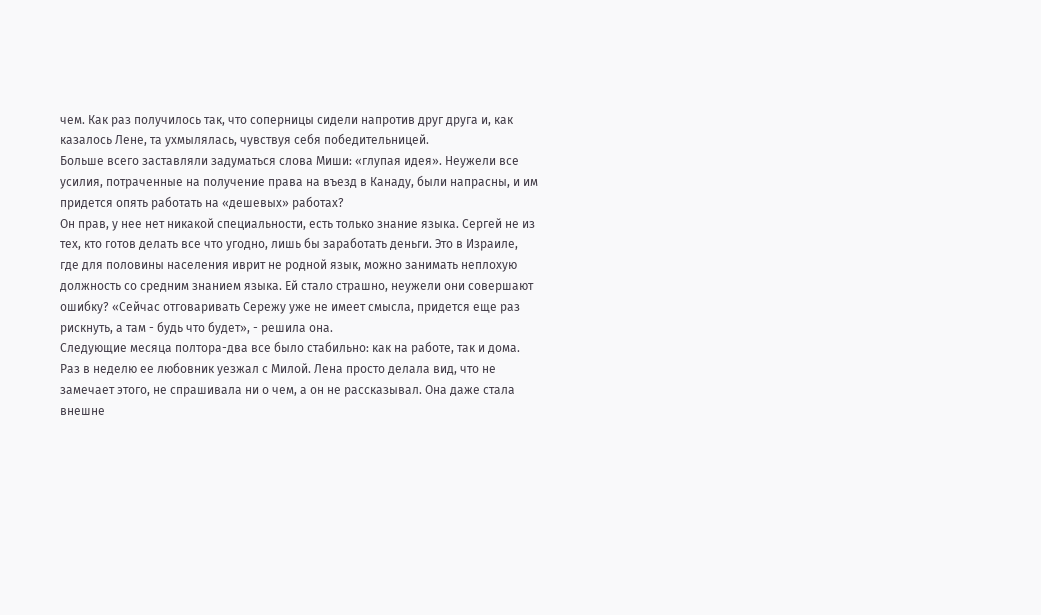чем. Как раз получилось так, что соперницы сидели напротив друг друга и, как казалось Лене, та ухмылялась, чувствуя себя победительницей.
Больше всего заставляли задуматься слова Миши: «глупая идея». Неужели все усилия, потраченные на получение права на въезд в Канаду, были напрасны, и им придется опять работать на «дешевых» работах?
Он прав, у нее нет никакой специальности, есть только знание языка. Сергей не из тех, кто готов делать все что угодно, лишь бы заработать деньги. Это в Израиле, где для половины населения иврит не родной язык, можно занимать неплохую должность со средним знанием языка. Ей стало страшно, неужели они совершают ошибку? «Сейчас отговаривать Сережу уже не имеет смысла, придется еще раз рискнуть, а там - будь что будет», - решила она.
Следующие месяца полтора-два все было стабильно: как на работе, так и дома. Раз в неделю ее любовник уезжал с Милой. Лена просто делала вид, что не замечает этого, не спрашивала ни о чем, а он не рассказывал. Она даже стала внешне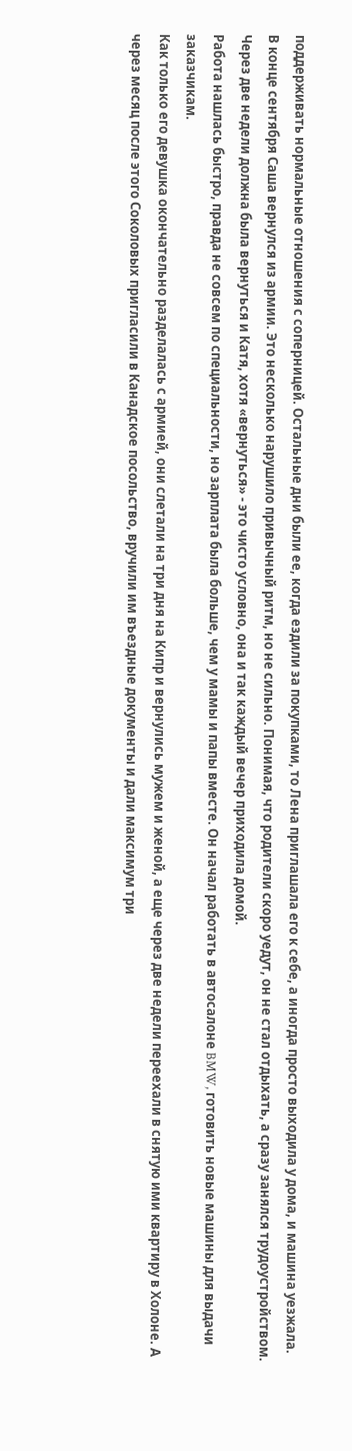поддерживать нормальные отношения с соперницей. Остальные дни были ее, когда ездили за покупками, то Лена приглашала его к себе, а иногда просто выходила у дома, и машина уезжала.
В конце сентября Саша вернулся из армии. Это несколько нарушило привычный ритм, но не сильно. Понимая, что родители скоро уедут, он не стал отдыхать, а сразу занялся трудоустройством. Через две недели должна была вернуться и Катя, хотя «вернуться» - это чисто условно, она и так каждый вечер приходила домой.
Работа нашлась быстро, правда не совсем по специальности, но зарплата была больше, чем у мамы и папы вместе. Он начал работать в автосалоне BMW, готовить новые машины для выдачи заказчикам.
Как только его девушка окончательно разделалась с армией, они слетали на три дня на Кипр и вернулись мужем и женой, а еще через две недели переехали в снятую ими квартиру в Холоне. А через месяц после этого Соколовых пригласили в Канадское посольство, вручили им въездные документы и дали максимум три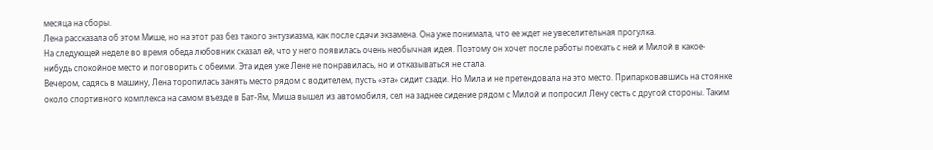месяца на сборы.
Лена рассказала об этом Мише, но на этот раз без такого энтузиазма, как после сдачи экзамена. Она уже понимала, что ее ждет не увеселительная прогулка.
На следующей неделе во время обеда любовник сказал ей, что у него появилась очень необычная идея. Поэтому он хочет после работы поехать с ней и Милой в какое-нибудь спокойное место и поговорить с обеими. Эта идея уже Лене не понравилась, но и отказываться не стала.
Вечером, садясь в машину, Лена торопилась занять место рядом с водителем, пусть «эта» сидит сзади. Но Мила и не претендовала на это место. Припарковавшись на стоянке около спортивного комплекса на самом въезде в Бат-Ям, Миша вышел из автомобиля, сел на заднее сидение рядом с Милой и попросил Лену сесть с другой стороны. Таким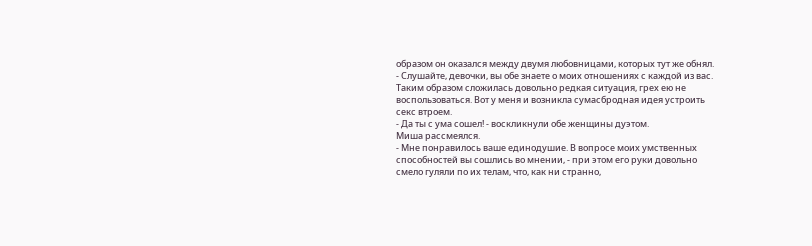образом он оказался между двумя любовницами, которых тут же обнял.
- Слушайте, девочки, вы обе знаете о моих отношениях с каждой из вас. Таким образом сложилась довольно редкая ситуация, грех ею не воспользоваться. Вот у меня и возникла сумасбродная идея устроить секс втроем.
- Да ты с ума сошел! - воскликнули обе женщины дуэтом.
Миша рассмеялся.
- Мне понравилось ваше единодушие. В вопросе моих умственных способностей вы сошлись во мнении, - при этом его руки довольно смело гуляли по их телам, что, как ни странно,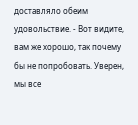доставляло обеим удовольствие. - Вот видите, вам же хорошо, так почему бы не попробовать. Уверен, мы все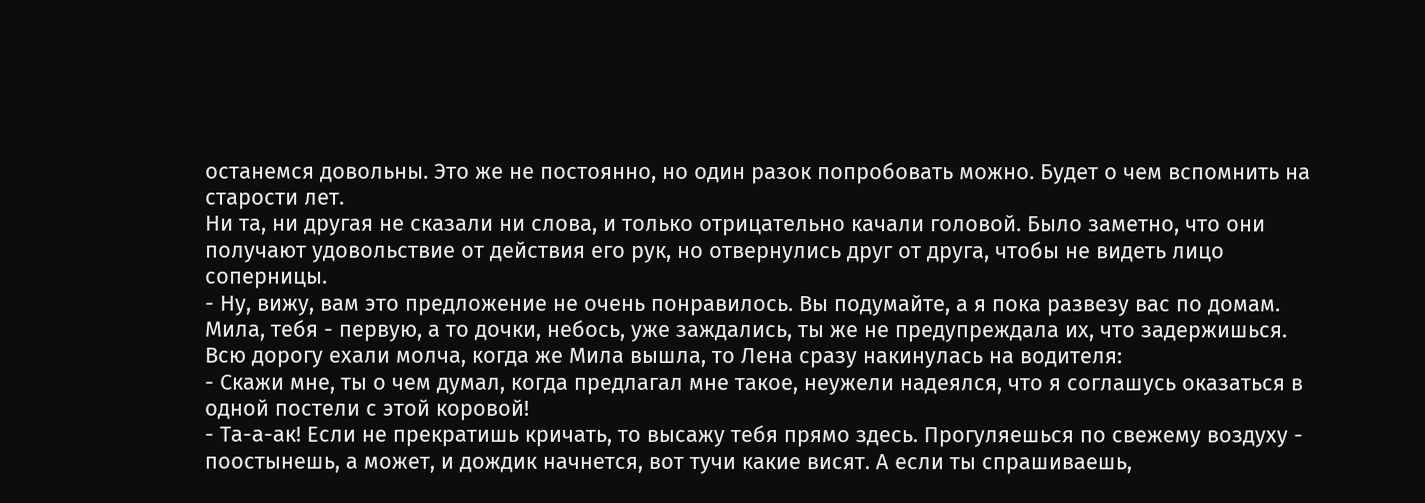останемся довольны. Это же не постоянно, но один разок попробовать можно. Будет о чем вспомнить на старости лет.
Ни та, ни другая не сказали ни слова, и только отрицательно качали головой. Было заметно, что они получают удовольствие от действия его рук, но отвернулись друг от друга, чтобы не видеть лицо соперницы.
- Ну, вижу, вам это предложение не очень понравилось. Вы подумайте, а я пока развезу вас по домам. Мила, тебя - первую, а то дочки, небось, уже заждались, ты же не предупреждала их, что задержишься.
Всю дорогу ехали молча, когда же Мила вышла, то Лена сразу накинулась на водителя:
- Скажи мне, ты о чем думал, когда предлагал мне такое, неужели надеялся, что я соглашусь оказаться в одной постели с этой коровой!
- Та-а-ак! Если не прекратишь кричать, то высажу тебя прямо здесь. Прогуляешься по свежему воздуху - поостынешь, а может, и дождик начнется, вот тучи какие висят. А если ты спрашиваешь,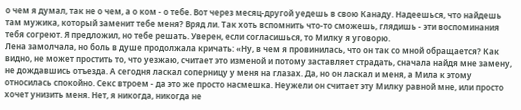о чем я думал, так не о чем, а о ком - о тебе. Вот через месяц-другой уедешь в свою Канаду. Надеешься, что найдешь там мужика, который заменит тебе меня? Вряд ли. Так хоть вспомнить что-то сможешь, глядишь - эти воспоминания тебя согреют. Я предложил, но тебе решать. Уверен, если согласишься, то Милку я уговорю.
Лена замолчала, но боль в душе продолжала кричать: «Ну, в чем я провинилась, что он так со мной обращается? Как видно, не может простить то, что уезжаю, считает это изменой и потому заставляет страдать, сначала найдя мне замену, не дождавшись отъезда. А сегодня ласкал соперницу у меня на глазах. Да, но он ласкал и меня, а Мила к этому относилась спокойно. Секс втроем - да это же просто насмешка. Неужели он считает эту Милку равной мне, или просто хочет унизить меня. Нет, я никогда, никогда не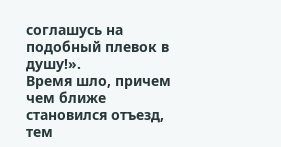соглашусь на подобный плевок в душу!».
Время шло, причем чем ближе становился отъезд, тем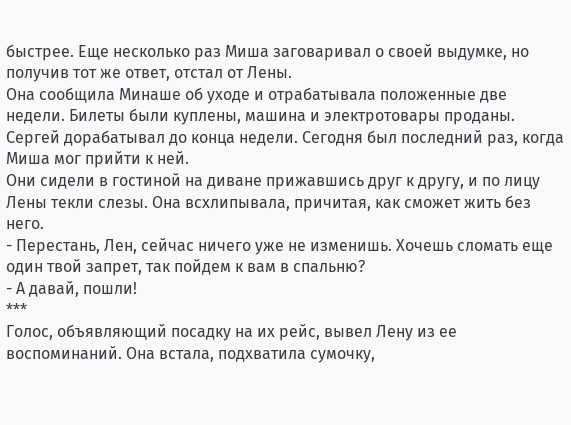быстрее. Еще несколько раз Миша заговаривал о своей выдумке, но получив тот же ответ, отстал от Лены.
Она сообщила Минаше об уходе и отрабатывала положенные две недели. Билеты были куплены, машина и электротовары проданы. Сергей дорабатывал до конца недели. Сегодня был последний раз, когда Миша мог прийти к ней.
Они сидели в гостиной на диване прижавшись друг к другу, и по лицу Лены текли слезы. Она всхлипывала, причитая, как сможет жить без него.
- Перестань, Лен, сейчас ничего уже не изменишь. Хочешь сломать еще один твой запрет, так пойдем к вам в спальню?
- А давай, пошли!
***
Голос, объявляющий посадку на их рейс, вывел Лену из ее воспоминаний. Она встала, подхватила сумочку,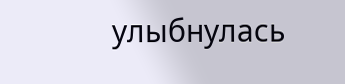улыбнулась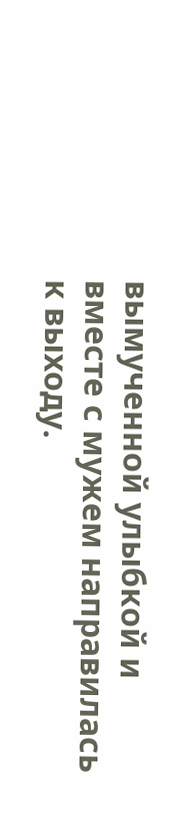вымученной улыбкой и вместе с мужем направилась к выходу.